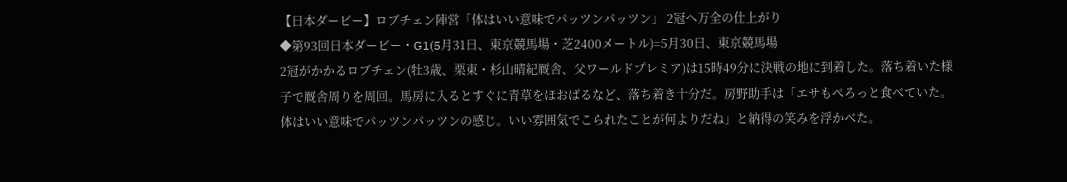【日本ダービー】ロブチェン陣営「体はいい意味でパッツンパッツン」 2冠へ万全の仕上がり
◆第93回日本ダービー・G1(5月31日、東京競馬場・芝2400メートル)=5月30日、東京競馬場
2冠がかかるロブチェン(牡3歳、栗東・杉山晴紀厩舎、父ワールドプレミア)は15時49分に決戦の地に到着した。落ち着いた様子で厩舎周りを周回。馬房に入るとすぐに青草をほおばるなど、落ち着き十分だ。房野助手は「エサもぺろっと食べていた。体はいい意味でパッツンパッツンの感じ。いい雰囲気でこられたことが何よりだね」と納得の笑みを浮かべた。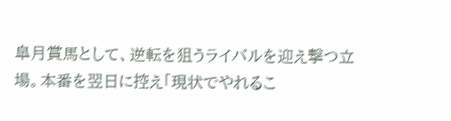皐月賞馬として、逆転を狙うライバルを迎え撃つ立場。本番を翌日に控え「現状でやれるこ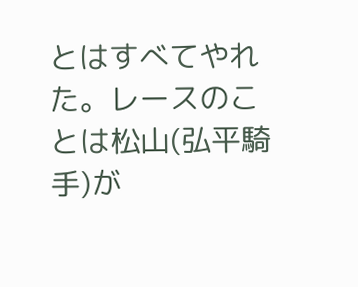とはすべてやれた。レースのことは松山(弘平騎手)が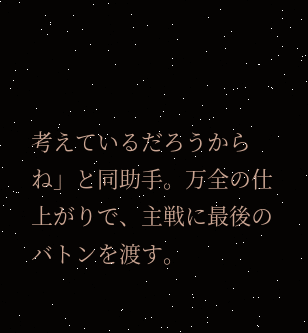考えているだろうからね」と同助手。万全の仕上がりで、主戦に最後のバトンを渡す。